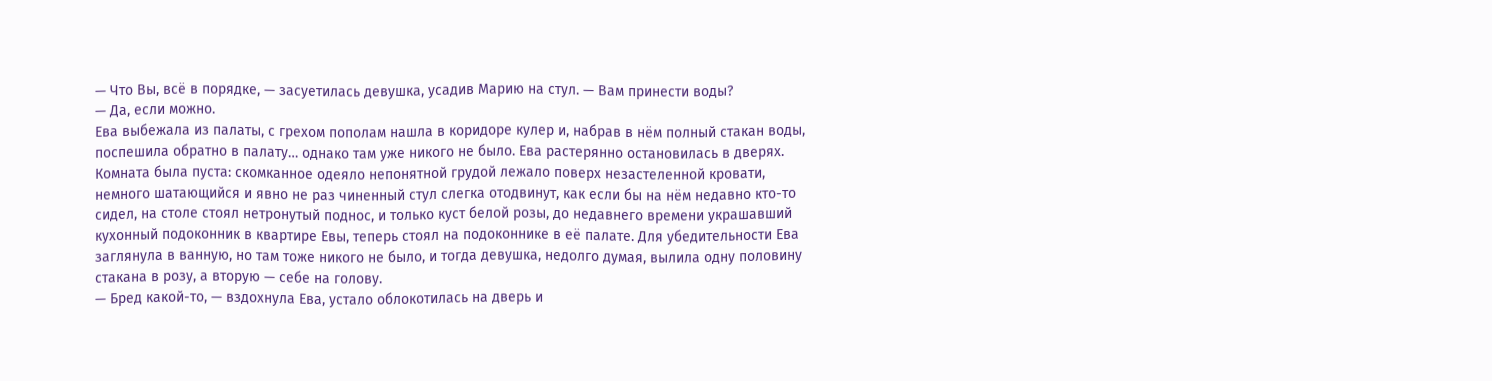— Что Вы, всё в порядке, — засуетилась девушка, усадив Марию на стул. — Вам принести воды?
— Да, если можно.
Ева выбежала из палаты, с грехом пополам нашла в коридоре кулер и, набрав в нём полный стакан воды, поспешила обратно в палату… однако там уже никого не было. Ева растерянно остановилась в дверях. Комната была пуста: скомканное одеяло непонятной грудой лежало поверх незастеленной кровати, немного шатающийся и явно не раз чиненный стул слегка отодвинут, как если бы на нём недавно кто-то сидел, на столе стоял нетронутый поднос, и только куст белой розы, до недавнего времени украшавший кухонный подоконник в квартире Евы, теперь стоял на подоконнике в её палате. Для убедительности Ева заглянула в ванную, но там тоже никого не было, и тогда девушка, недолго думая, вылила одну половину стакана в розу, а вторую — себе на голову.
— Бред какой-то, — вздохнула Ева, устало облокотилась на дверь и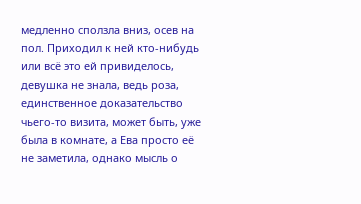медленно сползла вниз, осев на пол. Приходил к ней кто-нибудь или всё это ей привиделось, девушка не знала, ведь роза, единственное доказательство чьего-то визита, может быть, уже была в комнате, а Ева просто её не заметила, однако мысль о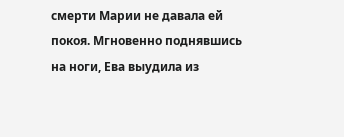смерти Марии не давала ей покоя. Мгновенно поднявшись на ноги, Ева выудила из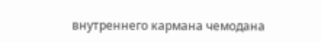внутреннего кармана чемодана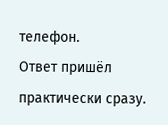телефон.
Ответ пришёл практически сразу.